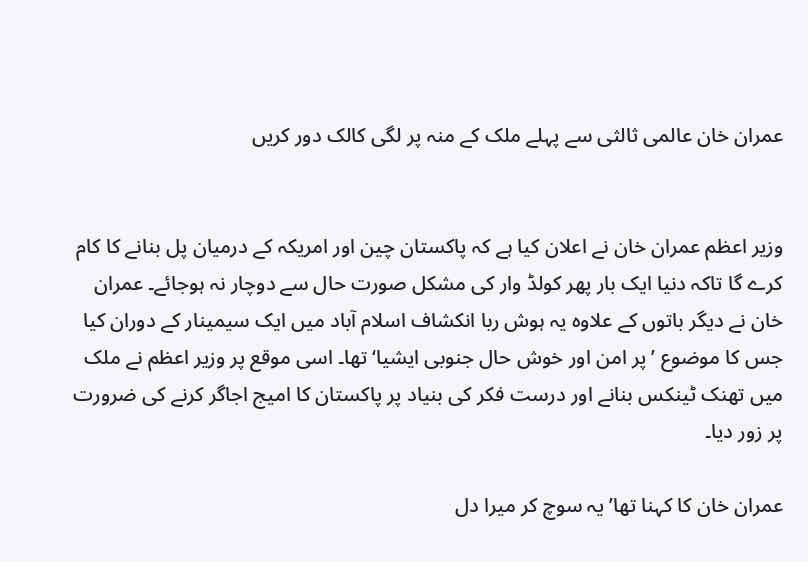عمران خان عالمی ثالثی سے پہلے ملک کے منہ پر لگی کالک دور کریں


وزیر اعظم عمران خان نے اعلان کیا ہے کہ پاکستان چین اور امریکہ کے درمیان پل بنانے کا کام کرے گا تاکہ دنیا ایک بار پھر کولڈ وار کی مشکل صورت حال سے دوچار نہ ہوجائے۔ عمران خان نے دیگر باتوں کے علاوہ یہ ہوش ربا انکشاف اسلام آباد میں ایک سیمینار کے دوران کیا جس کا موضوع ’ پر امن اور خوش حال جنوبی ایشیا‘ تھا۔ اسی موقع پر وزیر اعظم نے ملک میں تھنک ٹینکس بنانے اور درست فکر کی بنیاد پر پاکستان کا امیج اجاگر کرنے کی ضرورت پر زور دیا۔

عمران خان کا کہنا تھا’ یہ سوچ کر میرا دل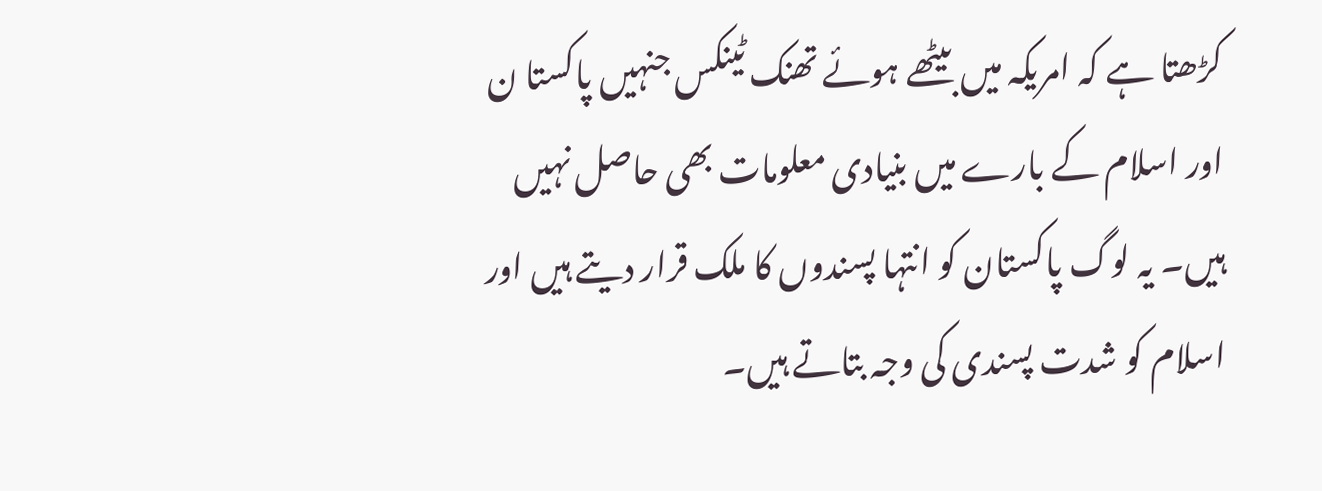کڑھتا ہے کہ امریکہ میں بیٹھے ہوئے تھنک ٹینکس جنہیں پاکستا ن اور اسلام کے بارے میں بنیادی معلومات بھی حاصل نہیں ہیں۔ یہ لوگ پاکستان کو انتہا پسندوں کا ملک قرار دیتے ہیں اور اسلام کو شدت پسندی کی وجہ بتاتے ہیں۔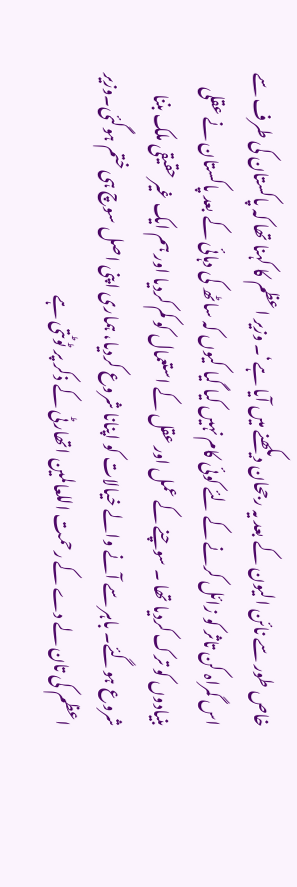خاص طور سے نائن الیون کے بعد یہ رجحان دیکھنے میں آیا ہے‘۔ وزیر اعظم کا کہنا تھا کہ پاکستان کی طرف سے اس گمراہ کن تاثر کو زائل کرنے کے لئے کوئی کام نہیں کیا گیا کیوں کہ ساٹھ کی دہائی کے بعد پاکستان نے عقلی بنیادوں کو ترک کردیا تھا ۔ سوچنے کے عمل اور عقل کے استعمال کو کم کردیا اور ہم ایک غیر حقیقی ملک بننا شروع ہوگئے۔ باہر سے آنے والے خیالات کو اپنانا شروع کردیا، ہماری اپنی اصل سوچ ہی ختم ہوگئی۔وزیر اعظم کی تان لے دے کے رحمت اللعالمین اتھارٹی کے ذکر پر ٹوٹتی ہے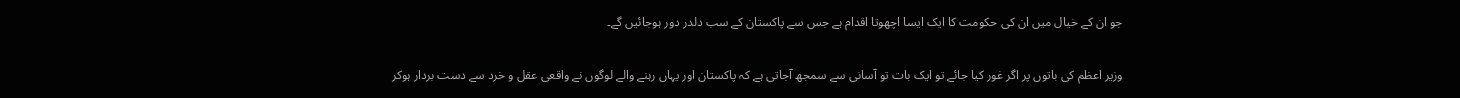جو ان کے خیال میں ان کی حکومت کا ایک ایسا اچھوتا اقدام ہے جس سے پاکستان کے سب دلدر دور ہوجائیں گے۔

وزیر اعظم کی باتوں پر اگر غور کیا جائے تو ایک بات تو آسانی سے سمجھ آجاتی ہے کہ پاکستان اور یہاں رہنے والے لوگوں نے واقعی عقل و خرد سے دست بردار ہوکر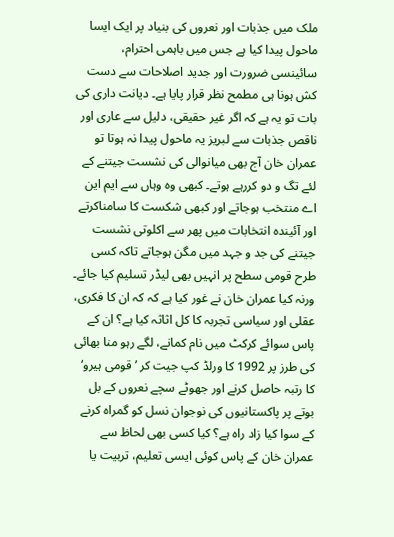ملک میں جذبات اور نعروں کی بنیاد پر ایک ایسا ماحول پیدا کیا ہے جس میں باہمی احترام، سائینسی ضرورت اور جدید اصلاحات سے دست کش ہونا ہی مطمح نظر قرار پایا ہے۔ دیانت داری کی بات تو یہ ہے کہ اگر غیر حقیقی، دلیل سے عاری اور ناقص جذبات سے لبریز یہ ماحول پیدا نہ ہوتا تو عمران خان آج بھی میانوالی کی نشست جیتنے کے لئے تگ و دو کررہے ہوتے۔ کبھی وہ وہاں سے ایم این اے منتخب ہوجاتے اور کبھی شکست کا سامناکرتے اور آئیندہ انتخابات میں پھر سے اکلوتی نشست جیتنے کی جد و جہد میں مگن ہوجاتے تاکہ کسی طرح قومی سطح پر انہیں بھی لیڈر تسلیم کیا جائے۔ ورنہ کیا عمران خان نے غور کیا ہے کہ کہ ان کا فکری، عقلی اور سیاسی تجربہ کا کل اثاثہ کیا ہے؟ ان کے پاس سوائے کرکٹ میں نام کمانے، لگے رہو منا بھائی کی طرز پر 1992 کا ورلڈ کپ جیت کر ’قومی ہیرو‘ کا رتبہ حاصل کرنے اور جھوٹے سچے نعروں کے بل بوتے پر پاکستانیوں کی نوجوان نسل کو گمراہ کرنے کے سوا کیا زاد راہ ہے؟ کیا کسی بھی لحاظ سے عمران خان کے پاس کوئی ایسی تعلیم، تربیت یا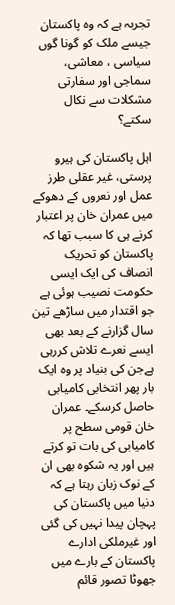تجربہ ہے کہ وہ پاکستان جیسے ملک کو گونا گوں سیاسی ، معاشی، سماجی اور سفارتی مشکلات سے نکال سکتے؟

اہل پاکستان کی ہیرو پرستی، غیر عقلی طرز عمل اور نعروں کے دھوکے میں عمران خان پر اعتبار کرنے ہی کا سبب تھا کہ پاکستان کو تحریک انصاف کی ایک ایسی حکومت نصیب ہوئی ہے جو اقتدار میں ساڑھے تین سال گزارنے کے بعد بھی ایسے نعرے تلاش کررہی ہےجن کی بنیاد پر وہ ایک بار پھر انتخابی کامیابی حاصل کرسکے۔ عمران خان قومی سطح پر کامیابی کی بات تو کرتے ہیں اور یہ شکوہ بھی ان کے نوک زبان رہتا ہے کہ دنیا میں پاکستان کی پہچان پیدا نہیں کی گئی اور غیرملکی ادارے پاکستان کے بارے میں جھوٹا تصور قائم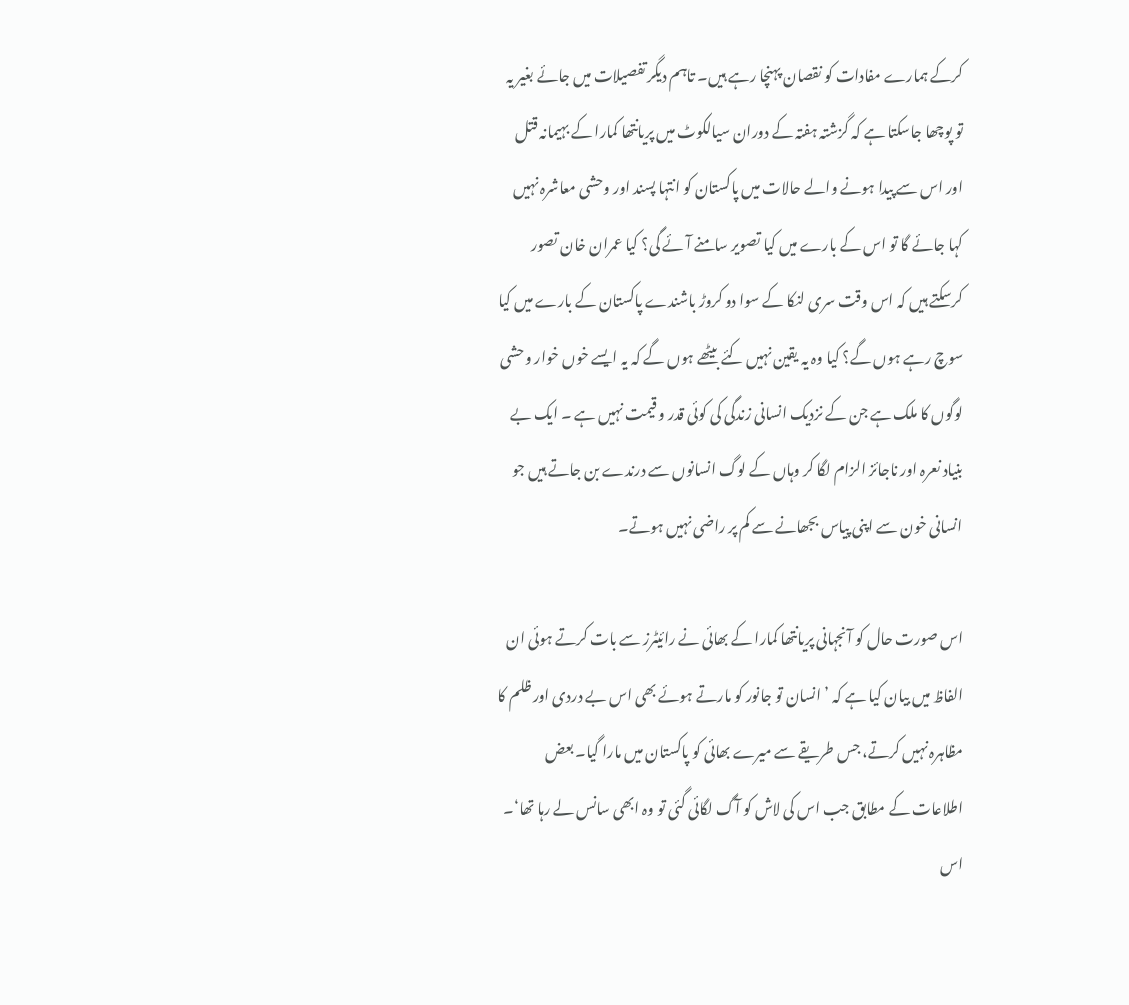کرکے ہمارے مفادات کو نقصان پہنچا رہے ہیں۔ تاہم دیگر تفصیلات میں جائے بغیر یہ تو پوچھا جاسکتا ہے کہ گزشتہ ہفتہ کے دوران سیالکوٹ میں پریانتھا کمارا کے بہیمانہ قتل اور اس سے پیدا ہونے والے حالات میں پاکستان کو انتہا پسند اور وحشی معاشرہ نہیں کہا جائے گا تو اس کے بارے میں کیا تصویر سامنے آئے گی؟ کیا عمران خان تصور کرسکتے ہیں کہ اس وقت سری لنکا کے سوا دو کروڑ باشندے پاکستان کے بارے میں کیا سوچ رہے ہوں گے؟ کیا وہ یہ یقین نہیں کئے بیٹھے ہوں گے کہ یہ ایسے خوں خوار وحشی لوگوں کا ملک ہے جن کے نزدیک انسانی زندگی کی کوئی قدر و قیمت نہیں ہے ۔ ایک بے بنیاد نعرہ اور ناجائز الزام لگا کر وہاں کے لوگ انسانوں سے درندے بن جاتے ہیں جو انسانی خون سے اپنی پیاس بجھانے سے کم پر راضی نہیں ہوتے۔

اس صورت حال کو آنجہانی پریانتھا کمارا کے بھائی نے رائیٹرز سے بات کرتے ہوئی ان الفاظ میں بیان کیا ہے کہ ’انسان تو جانور کو مارتے ہوئے بھی اس بے دردی اور ظلم کا مظاہرہ نہیں کرتے، جس طریقے سے میرے بھائی کو پاکستان میں مارا گیا۔ بعض اطلاعات کے مطابق جب اس کی لاش کو آگ لگائی گئی تو وہ ابھی سانس لے رہا تھا‘۔ اس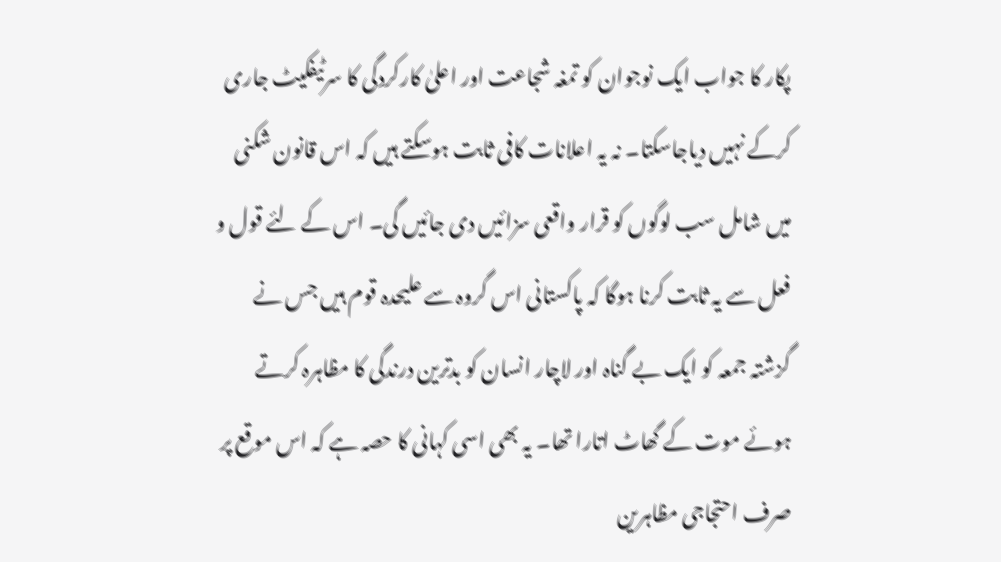پکار کا جواب ایک نوجوان کو تمغہ شجاعت اور اعلیٰ کارکردگی کا سرٹیفکیٹ جاری کرکے نہیں دیاجاسکتا۔ نہ یہ اعلانات کافی ثابت ہوسکتے ہیں کہ اس قانون شکنی میں شامل سب لوگوں کو قرار واقعی سزائیں دی جائیں گی۔ اس کے لئے قول و فعل سے یہ ثابت کرنا ہوگا کہ پاکستانی اس گروہ سے علیحدہ قوم ہیں جس نے گزشتہ جمعہ کو ایک بے گناہ اور لاچار انسان کو بدترین درندگی کا مظاہرہ کرتے ہوئے موت کے گھاٹ اتارا تھا۔ یہ بھی اسی کہانی کا حصہ ہے کہ اس موقع پر صرف احتجاجی مظاہرین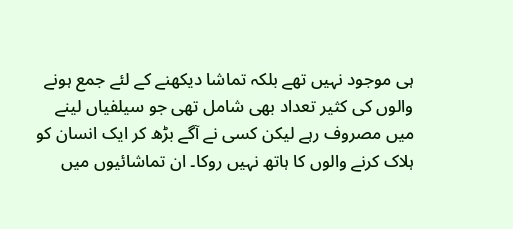ہی موجود نہیں تھے بلکہ تماشا دیکھنے کے لئے جمع ہونے والوں کی کثیر تعداد بھی شامل تھی جو سیلفیاں لینے میں مصروف رہے لیکن کسی نے آگے بڑھ کر ایک انسان کو ہلاک کرنے والوں کا ہاتھ نہیں روکا۔ ان تماشائیوں میں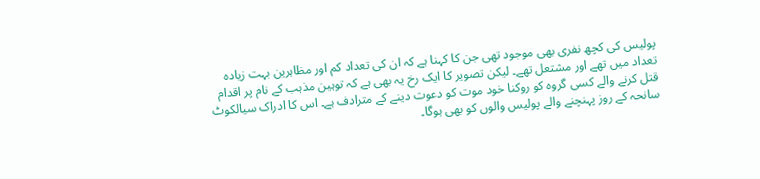پولیس کی کچھ نفری بھی موجود تھی جن کا کہنا ہے کہ ان کی تعداد کم اور مظاہرین بہت زیادہ تعداد میں تھے اور مشتعل تھے۔ لیکن تصویر کا ایک رخ یہ بھی ہے کہ توہین مذہب کے نام پر اقدام قتل کرنے والے کسی گروہ کو روکنا خود موت کو دعوت دینے کے مترادف ہے۔ اس کا ادراک سیالکوٹ سانحہ کے روز پہنچنے والے پولیس والوں کو بھی ہوگا۔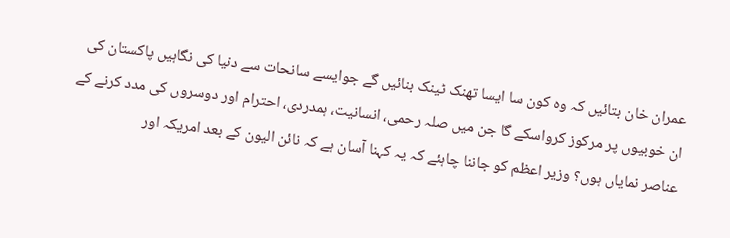عمران خان بتائیں کہ وہ کون سا ایسا تھنک ٹینک بنائیں گے جوایسے سانحات سے دنیا کی نگاہیں پاکستان کی ان خوبیوں پر مرکوز کرواسکے گا جن میں صلہ رحمی، انسانیت، ہمدردی، احترام اور دوسروں کی مدد کرنے کے عناصر نمایاں ہوں؟ وزیر اعظم کو جاننا چاہئے کہ یہ کہنا آسان ہے کہ نائن الیون کے بعد امریکہ اور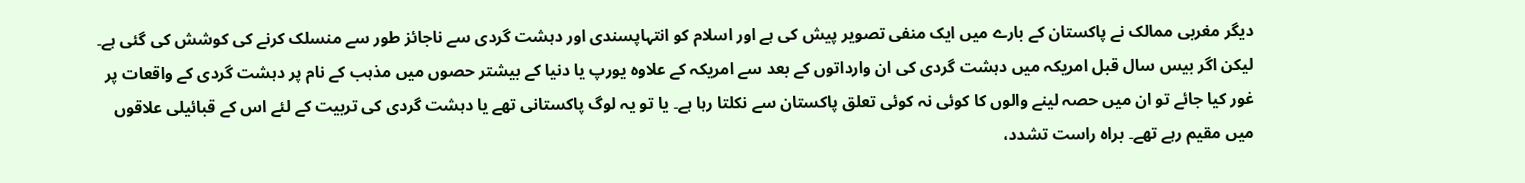دیگر مغربی ممالک نے پاکستان کے بارے میں ایک منفی تصویر پیش کی ہے اور اسلام کو انتہاپسندی اور دہشت گردی سے ناجائز طور سے منسلک کرنے کی کوشش کی گئی ہے۔ لیکن اگر بیس سال قبل امریکہ میں دہشت گردی کی ان وارداتوں کے بعد سے امریکہ کے علاوہ یورپ یا دنیا کے بیشتر حصوں میں مذہب کے نام پر دہشت گردی کے واقعات پر غور کیا جائے تو ان میں حصہ لینے والوں کا کوئی نہ کوئی تعلق پاکستان سے نکلتا رہا ہے۔ یا تو یہ لوگ پاکستانی تھے یا دہشت گردی کی تربیت کے لئے اس کے قبائیلی علاقوں میں مقیم رہے تھے۔ براہ راست تشدد،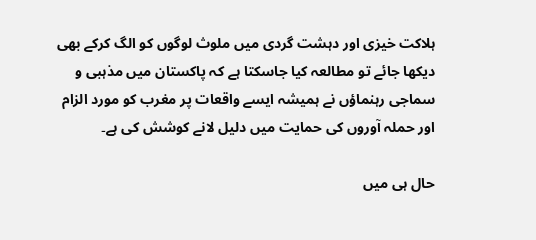ہلاکت خیزی اور دہشت گردی میں ملوث لوگوں کو الگ کرکے بھی دیکھا جائے تو مطالعہ کیا جاسکتا ہے کہ پاکستان میں مذہبی و سماجی رہنماؤں نے ہمیشہ ایسے واقعات پر مغرب کو مورد الزام اور حملہ آوروں کی حمایت میں دلیل لانے کوشش کی ہے۔

حال ہی میں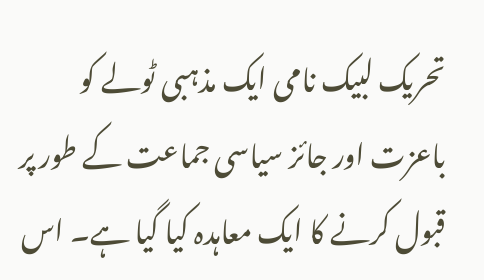تحریک لبیک نامی ایک مذہبی ٹولے کو باعزت اور جائز سیاسی جماعت کے طور پر قبول کرنے کا ایک معاہدہ کیا گیا ہے۔ اس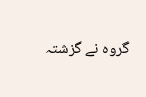گروہ نے گزشتہ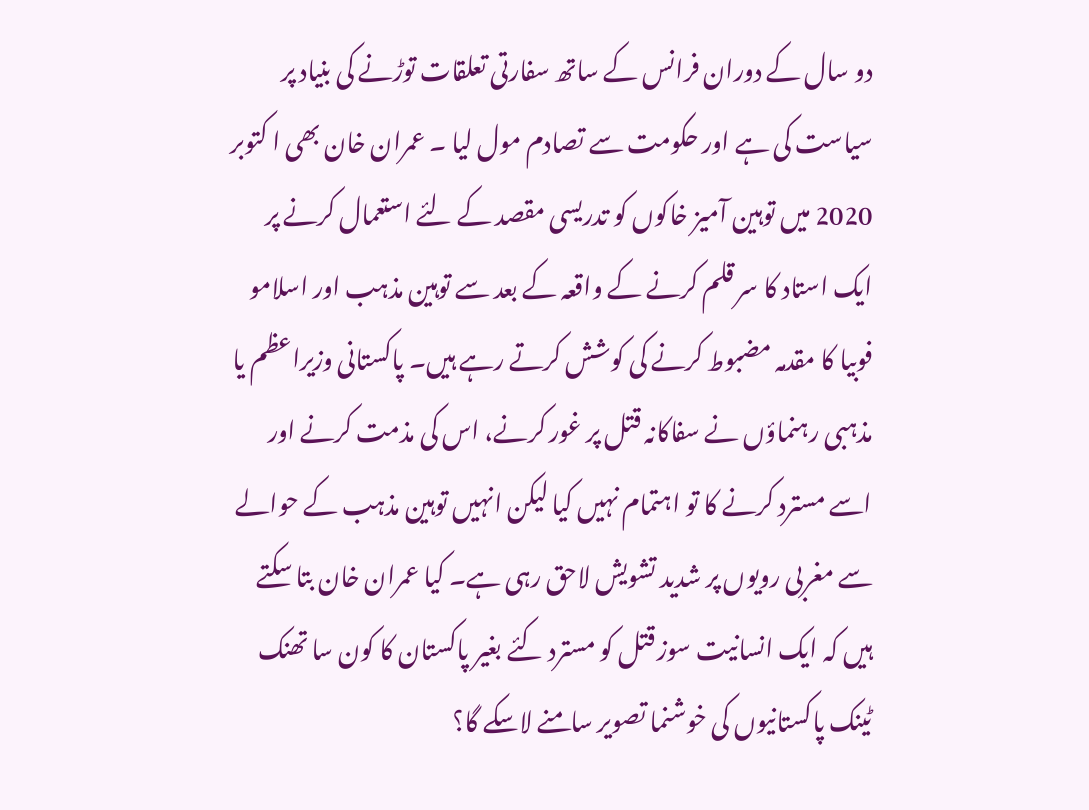دو سال کے دوران فرانس کے ساتھ سفارتی تعلقات توڑنے کی بنیاد پر سیاست کی ہے اور حکومت سے تصادم مول لیا ۔ عمران خان بھی ا کتوبر 2020 میں توہین آمیز خاکوں کو تدریسی مقصد کے لئے استعمال کرنے پر ایک استاد کا سر قلم کرنے کے واقعہ کے بعد سے توہین مذہب اور اسلامو فوبیا کا مقدمہ مضبوط کرنے کی کوشش کرتے رہے ہیں۔ پاکستانی وزیراعظم یا مذہبی رہنماؤں نے سفاکانہ قتل پر غور کرنے، اس کی مذمت کرنے اور اسے مسترد کرنے کا تو اہتمام نہیں کیا لیکن انہیں توہین مذہب کے حوالے سے مغربی رویوں پر شدید تشویش لاحق رہی ہے۔ کیا عمران خان بتا سکتے ہیں کہ ایک انسانیت سوز قتل کو مسترد کئے بغیر پاکستان کا کون سا تھنک ٹینک پاکستانیوں کی خوشنما تصویر سامنے لاسکے گا؟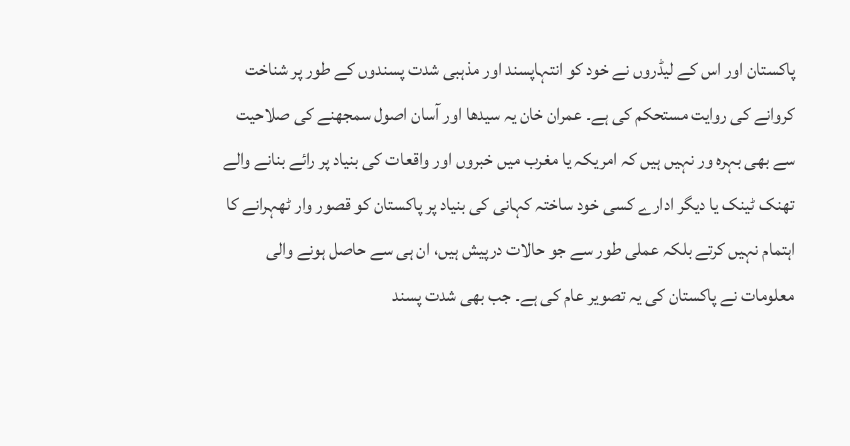پاکستان اور اس کے لیڈروں نے خود کو انتہاپسند اور مذہبی شدت پسندوں کے طور پر شناخت کروانے کی روایت مستحکم کی ہے۔ عمران خان یہ سیدھا اور آسان اصول سمجھنے کی صلاحیت سے بھی بہرہ ور نہیں ہیں کہ امریکہ یا مغرب میں خبروں اور واقعات کی بنیاد پر رائے بنانے والے تھنک ٹینک یا دیگر ادارے کسی خود ساختہ کہانی کی بنیاد پر پاکستان کو قصور وار ٹھہرانے کا اہتمام نہیں کرتے بلکہ عملی طور سے جو حالات درپیش ہیں، ان ہی سے حاصل ہونے والی معلومات نے پاکستان کی یہ تصویر عام کی ہے۔ جب بھی شدت پسند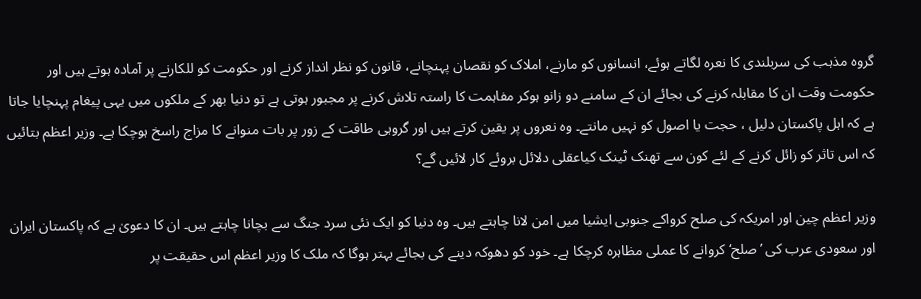گروہ مذہب کی سربلندی کا نعرہ لگاتے ہوئے، انسانوں کو مارنے، املاک کو نقصان پہنچانے، قانون کو نظر انداز کرنے اور حکومت کو للکارنے پر آمادہ ہوتے ہیں اور حکومت وقت ان کا مقابلہ کرنے کی بجائے ان کے سامنے دو زانو ہوکر مفاہمت کا راستہ تلاش کرنے پر مجبور ہوتی ہے تو دنیا بھر کے ملکوں میں یہی پیغام پہنچایا جاتا ہے کہ اہل پاکستان دلیل ، حجت یا اصول کو نہیں مانتے۔ وہ نعروں پر یقین کرتے ہیں اور گروہی طاقت کے زور پر بات منوانے کا مزاج راسخ ہوچکا ہے۔ وزیر اعظم بتائیں کہ اس تاثر کو زائل کرنے کے لئے کون سے تھنک ٹینک کیاعقلی دلائل بروئے کار لائیں گے؟

وزیر اعظم چین اور امریکہ کی صلح کرواکے جنوبی ایشیا میں امن لانا چاہتے ہیں۔ وہ دنیا کو ایک نئی سرد جنگ سے بچانا چاہتے ہیں۔ ان کا دعویٰ ہے کہ پاکستان ایران اور سعودی عرب کی ’صلح‘ کروانے کا عملی مظاہرہ کرچکا ہے۔ خود کو دھوکہ دینے کی بجائے بہتر ہوگا کہ ملک کا وزیر اعظم اس حقیقت پر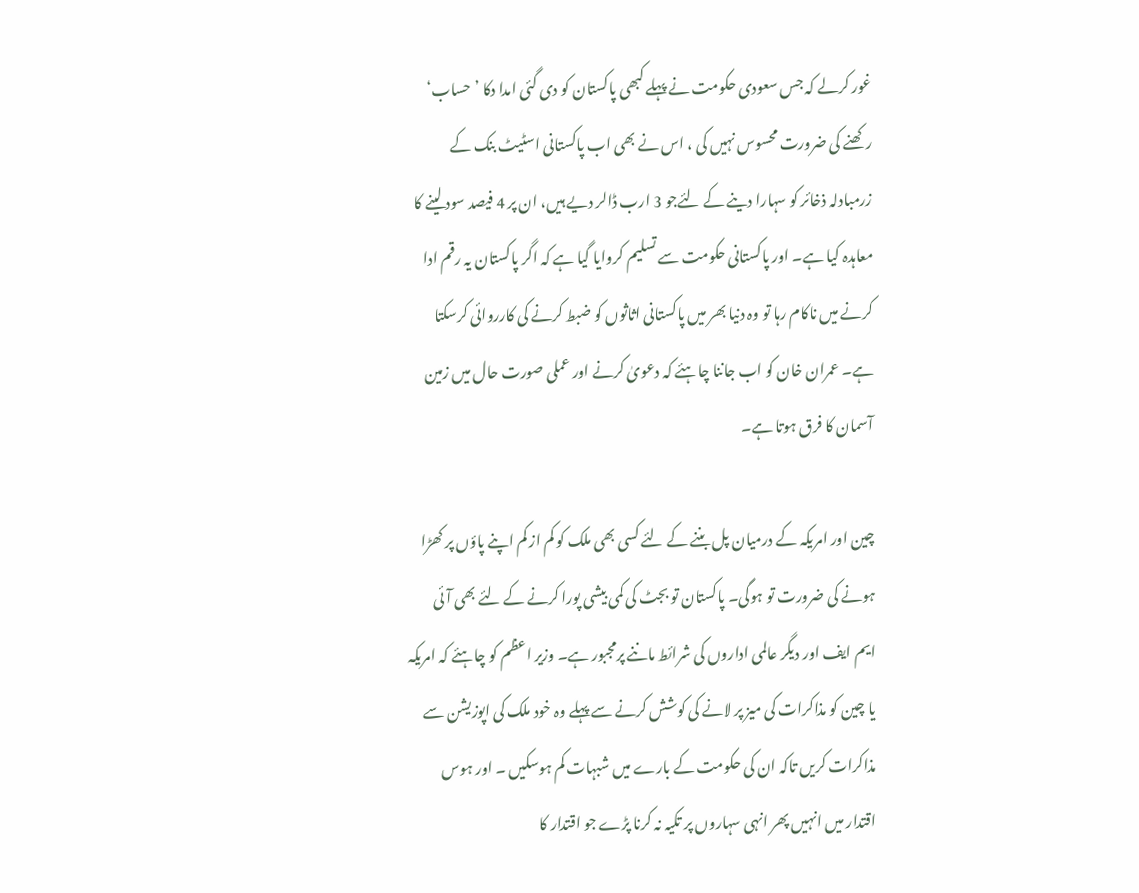غور کرلے کہ جس سعودی حکومت نے پہلے کبھی پاکستان کو دی گئی امدا دکا ’حساب‘ رکھنے کی ضرورت محسوس نہیں کی ، اس نے بھی اب پاکستانی اسٹیٹ بنک کے زرمبادلہ ذخائر کو سہارا دینے کے لئےجو 3 ارب ڈالر دیے ہیں، ان پر 4 فیصد سود لینے کا معاہدہ کیا ہے۔ اور پاکستانی حکومت سے تسلیم کروایا گیا ہے کہ اگر پاکستان یہ رقم ادا کرنے میں ناکام رہا تو وہ دنیا بھر میں پاکستانی اثاثوں کو ضبط کرنے کی کارروائی کرسکتا ہے۔ عمران خان کو اب جاننا چاہئے کہ دعویٰ کرنے اور عملی صورت حال میں زمین آسمان کا فرق ہوتا ہے۔

چین اور امریکہ کے درمیان پل بننے کے لئے کسی بھی ملک کو کم از کم اپنے پاؤں پر کھڑا ہونے کی ضرورت تو ہوگی۔ پاکستان تو بجٹ کی کمی بیشی پورا کرنے کے لئے بھی آئی ایم ایف اور دیگر عالمی اداروں کی شرائط ماننے پرمجبور ہے۔ وزیر اعظم کو چاہئے کہ امریکہ یا چین کو مذاکرات کی میز پر لانے کی کوشش کرنے سے پہلے وہ خود ملک کی اپوزیشن سے مذاکرات کریں تاکہ ان کی حکومت کے بارے میں شبہات کم ہوسکیں ۔ اور ہوس اقتدار میں انہیں پھر انہی سہاروں پر تکیہ نہ کرنا پڑے جو اقتدار کا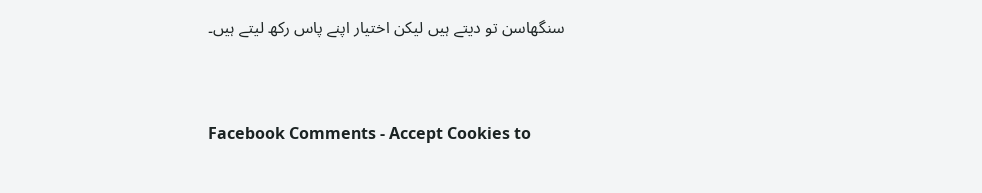سنگھاسن تو دیتے ہیں لیکن اختیار اپنے پاس رکھ لیتے ہیں۔


Facebook Comments - Accept Cookies to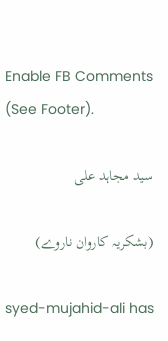Enable FB Comments (See Footer).

سید مجاہد علی

(بشکریہ کاروان ناروے)

syed-mujahid-ali has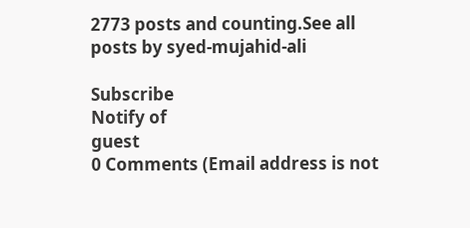2773 posts and counting.See all posts by syed-mujahid-ali

Subscribe
Notify of
guest
0 Comments (Email address is not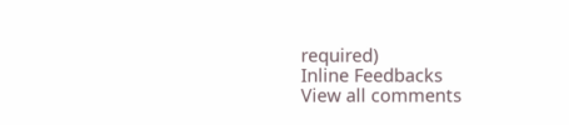required)
Inline Feedbacks
View all comments